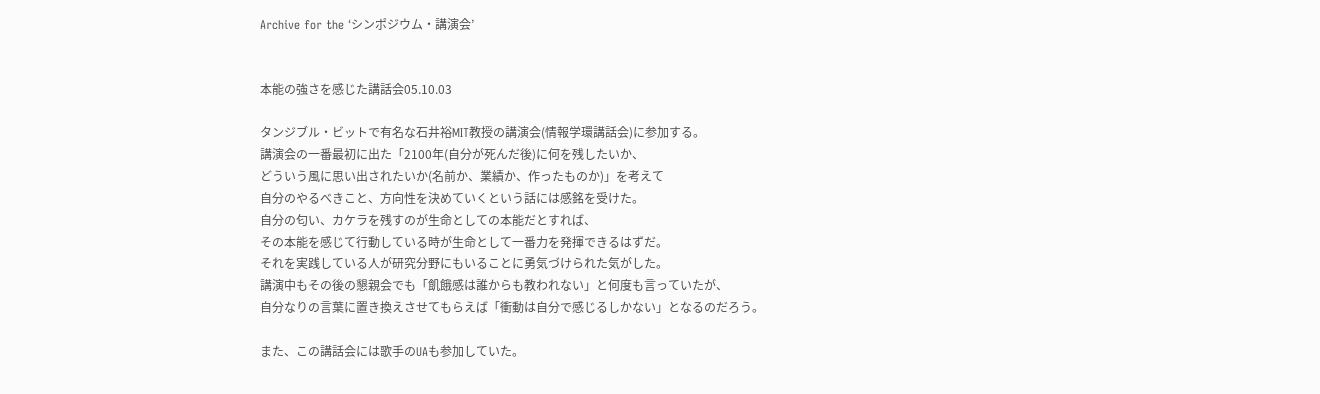Archive for the ‘シンポジウム・講演会’


本能の強さを感じた講話会05.10.03

タンジブル・ビットで有名な石井裕MIT教授の講演会(情報学環講話会)に参加する。
講演会の一番最初に出た「2100年(自分が死んだ後)に何を残したいか、
どういう風に思い出されたいか(名前か、業績か、作ったものか)」を考えて
自分のやるべきこと、方向性を決めていくという話には感銘を受けた。
自分の匂い、カケラを残すのが生命としての本能だとすれば、
その本能を感じて行動している時が生命として一番力を発揮できるはずだ。
それを実践している人が研究分野にもいることに勇気づけられた気がした。
講演中もその後の懇親会でも「飢餓感は誰からも教われない」と何度も言っていたが、
自分なりの言葉に置き換えさせてもらえば「衝動は自分で感じるしかない」となるのだろう。

また、この講話会には歌手のUAも参加していた。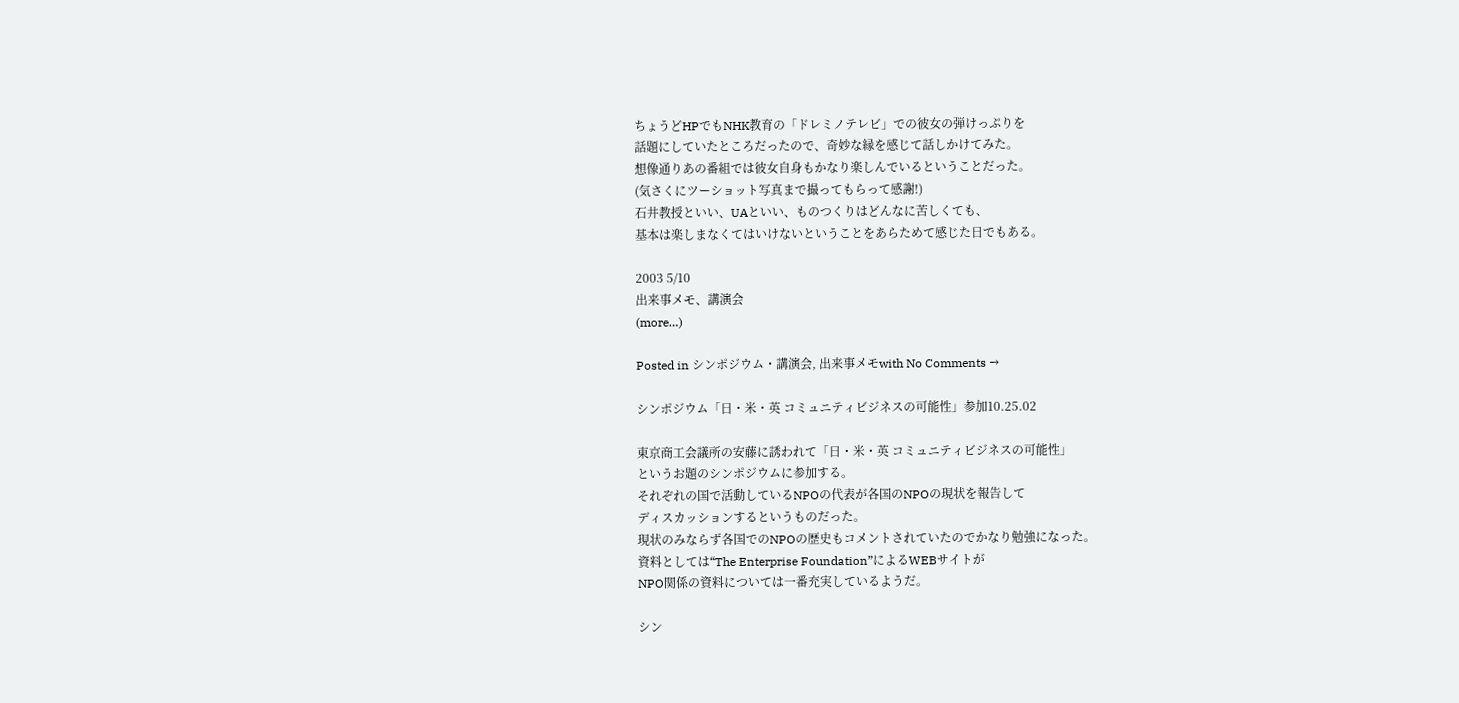ちょうどHPでもNHK教育の「ドレミノテレビ」での彼女の弾けっぷりを
話題にしていたところだったので、奇妙な縁を感じて話しかけてみた。
想像通りあの番組では彼女自身もかなり楽しんでいるということだった。
(気さくにツーショット写真まで撮ってもらって感謝!)
石井教授といい、UAといい、ものつくりはどんなに苦しくても、
基本は楽しまなくてはいけないということをあらためて感じた日でもある。

2003 5/10
出来事メモ、講演会
(more…)

Posted in シンポジウム・講演会, 出来事メモwith No Comments →

シンポジウム「日・米・英 コミュニティビジネスの可能性」参加10.25.02

東京商工会議所の安藤に誘われて「日・米・英 コミュニティビジネスの可能性」
というお題のシンポジウムに参加する。
それぞれの国で活動しているNPOの代表が各国のNPOの現状を報告して
ディスカッションするというものだった。
現状のみならず各国でのNPOの歴史もコメントされていたのでかなり勉強になった。
資料としては“The Enterprise Foundation”によるWEBサイトが
NPO関係の資料については一番充実しているようだ。

シン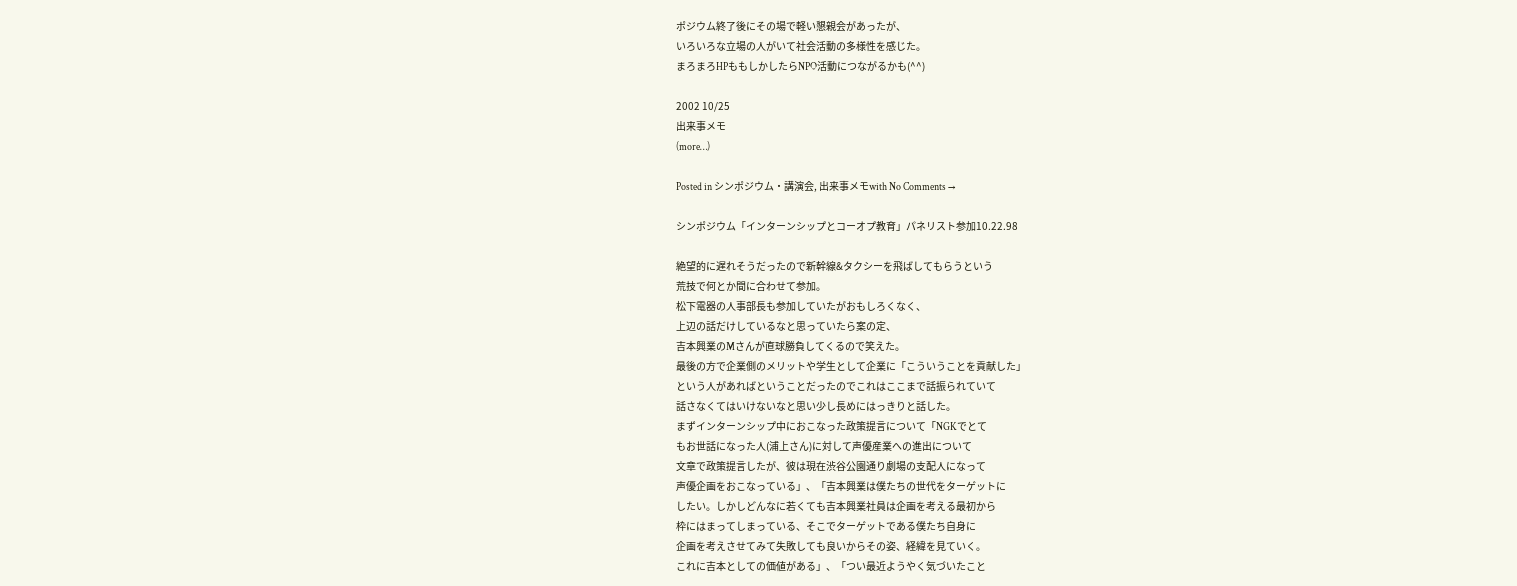ポジウム終了後にその場で軽い懇親会があったが、
いろいろな立場の人がいて社会活動の多様性を感じた。
まろまろHPももしかしたらNPO活動につながるかも(^^)

2002 10/25
出来事メモ
(more…)

Posted in シンポジウム・講演会, 出来事メモwith No Comments →

シンポジウム「インターンシップとコーオプ教育」パネリスト参加10.22.98

絶望的に遅れそうだったので新幹線&タクシーを飛ばしてもらうという
荒技で何とか間に合わせて参加。
松下電器の人事部長も参加していたがおもしろくなく、
上辺の話だけしているなと思っていたら案の定、
吉本興業のMさんが直球勝負してくるので笑えた。
最後の方で企業側のメリットや学生として企業に「こういうことを貢献した」
という人があればということだったのでこれはここまで話振られていて
話さなくてはいけないなと思い少し長めにはっきりと話した。
まずインターンシップ中におこなった政策提言について「NGKでとて
もお世話になった人(浦上さん)に対して声優産業への進出について
文章で政策提言したが、彼は現在渋谷公園通り劇場の支配人になって
声優企画をおこなっている」、「吉本興業は僕たちの世代をターゲットに
したい。しかしどんなに若くても吉本興業社員は企画を考える最初から
枠にはまってしまっている、そこでターゲットである僕たち自身に
企画を考えさせてみて失敗しても良いからその姿、経緯を見ていく。
これに吉本としての価値がある」、「つい最近ようやく気づいたこと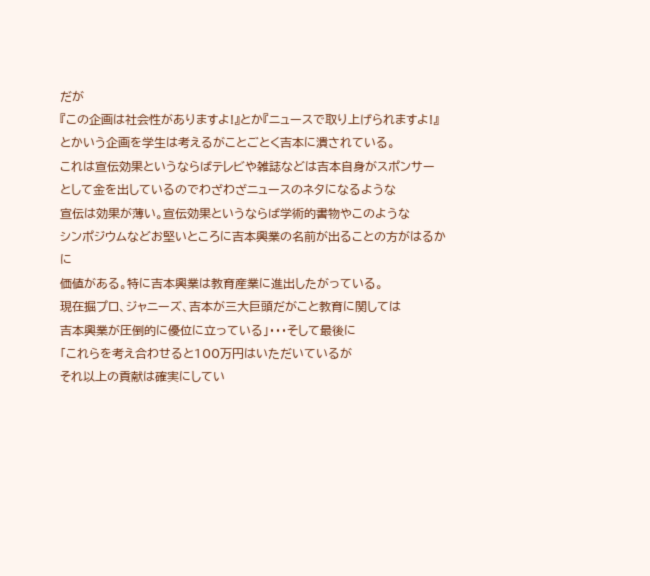だが
『この企画は社会性がありますよ!』とか『ニュースで取り上げられますよ!』
とかいう企画を学生は考えるがことごとく吉本に潰されている。
これは宣伝効果というならばテレビや雑誌などは吉本自身がスポンサー
として金を出しているのでわざわざニュースのネタになるような
宣伝は効果が薄い。宣伝効果というならば学術的書物やこのような
シンポジウムなどお堅いところに吉本興業の名前が出ることの方がはるかに
価値がある。特に吉本興業は教育産業に進出したがっている。
現在掘プロ、ジャニーズ、吉本が三大巨頭だがこと教育に関しては
吉本興業が圧倒的に優位に立っている」・・・そして最後に
「これらを考え合わせると100万円はいただいているが
それ以上の貢献は確実にしてい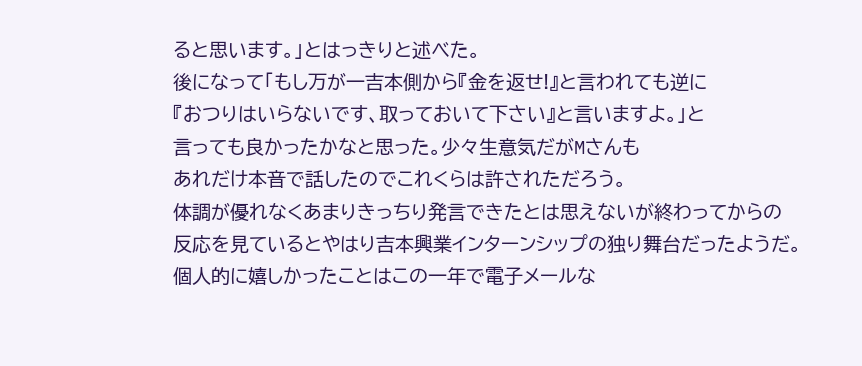ると思います。」とはっきりと述べた。
後になって「もし万が一吉本側から『金を返せ!』と言われても逆に
『おつりはいらないです、取っておいて下さい』と言いますよ。」と
言っても良かったかなと思った。少々生意気だがMさんも
あれだけ本音で話したのでこれくらは許されただろう。
体調が優れなくあまりきっちり発言できたとは思えないが終わってからの
反応を見ているとやはり吉本興業インターンシップの独り舞台だったようだ。
個人的に嬉しかったことはこの一年で電子メールな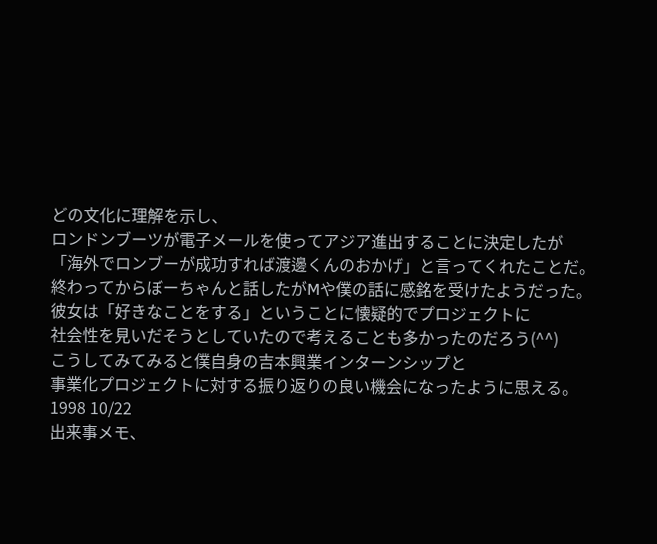どの文化に理解を示し、
ロンドンブーツが電子メールを使ってアジア進出することに決定したが
「海外でロンブーが成功すれば渡邊くんのおかげ」と言ってくれたことだ。
終わってからぼーちゃんと話したがMや僕の話に感銘を受けたようだった。
彼女は「好きなことをする」ということに懐疑的でプロジェクトに
社会性を見いだそうとしていたので考えることも多かったのだろう(^^)
こうしてみてみると僕自身の吉本興業インターンシップと
事業化プロジェクトに対する振り返りの良い機会になったように思える。
1998 10/22
出来事メモ、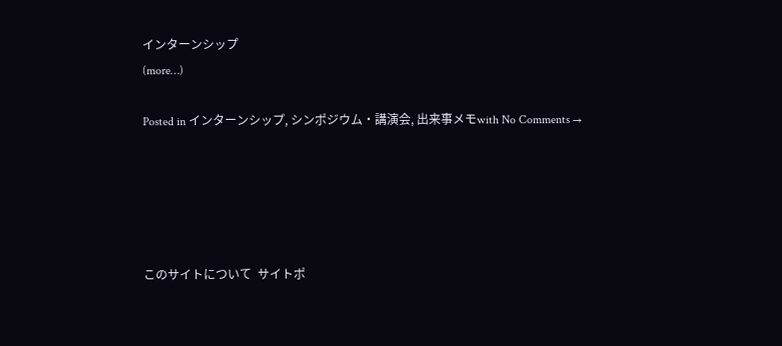インターンシップ
(more…)

Posted in インターンシップ, シンポジウム・講演会, 出来事メモwith No Comments →





このサイトについて  サイトポ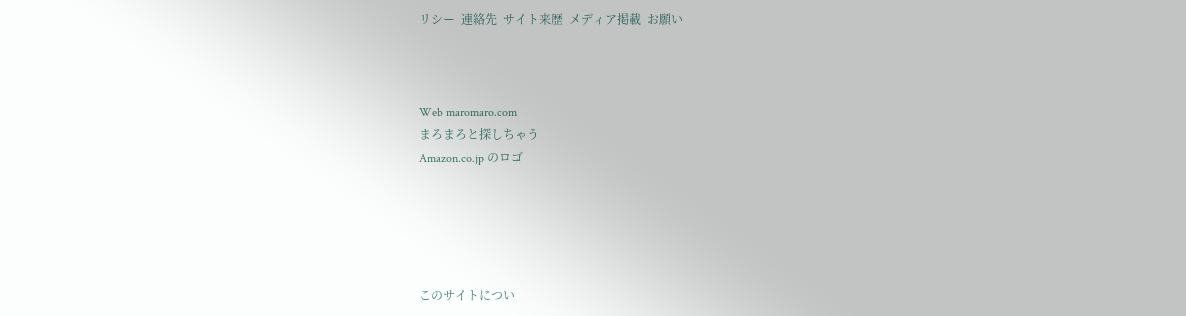リシー  連絡先  サイト来歴  メディア掲載  お願い



Web maromaro.com
まろまろと探しちゃう
Amazon.co.jp のロゴ





このサイトについ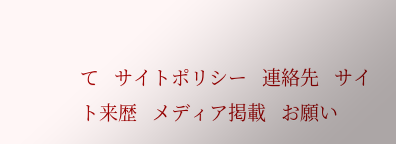て   サイトポリシー   連絡先   サイト来歴   メディア掲載   お願い